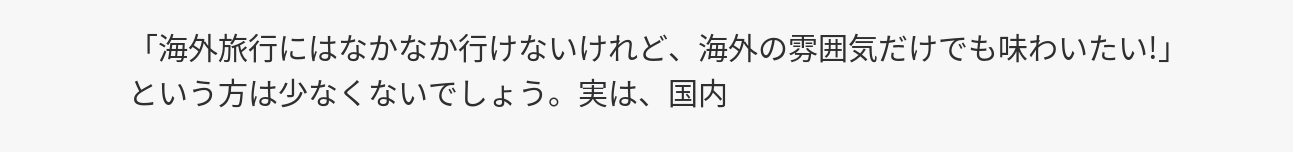「海外旅行にはなかなか行けないけれど、海外の雰囲気だけでも味わいたい!」という方は少なくないでしょう。実は、国内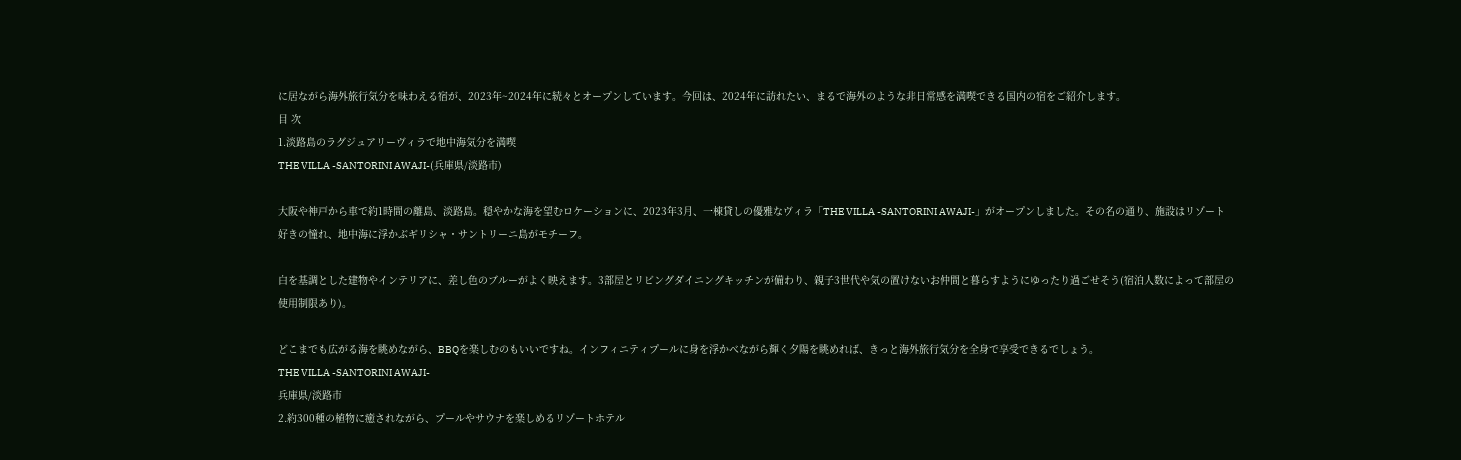に居ながら海外旅行気分を味わえる宿が、2023年~2024年に続々とオープンしています。今回は、2024年に訪れたい、まるで海外のような非日常感を満喫できる国内の宿をご紹介します。
目 次
1.淡路島のラグジュアリーヴィラで地中海気分を満喫
THE VILLA -SANTORINI AWAJI-(兵庫県/淡路市)

大阪や神戸から車で約1時間の離島、淡路島。穏やかな海を望むロケーションに、2023年3月、一棟貸しの優雅なヴィラ「THE VILLA -SANTORINI AWAJI-」がオープンしました。その名の通り、施設はリゾート好きの憧れ、地中海に浮かぶギリシャ・サントリーニ島がモチーフ。

白を基調とした建物やインテリアに、差し色のブルーがよく映えます。3部屋とリビングダイニングキッチンが備わり、親子3世代や気の置けないお仲間と暮らすようにゆったり過ごせそう(宿泊人数によって部屋の使用制限あり)。

どこまでも広がる海を眺めながら、BBQを楽しむのもいいですね。インフィニティプールに身を浮かべながら輝く夕陽を眺めれば、きっと海外旅行気分を全身で享受できるでしょう。
THE VILLA -SANTORINI AWAJI-
兵庫県/淡路市
2.約300種の植物に癒されながら、プールやサウナを楽しめるリゾートホテル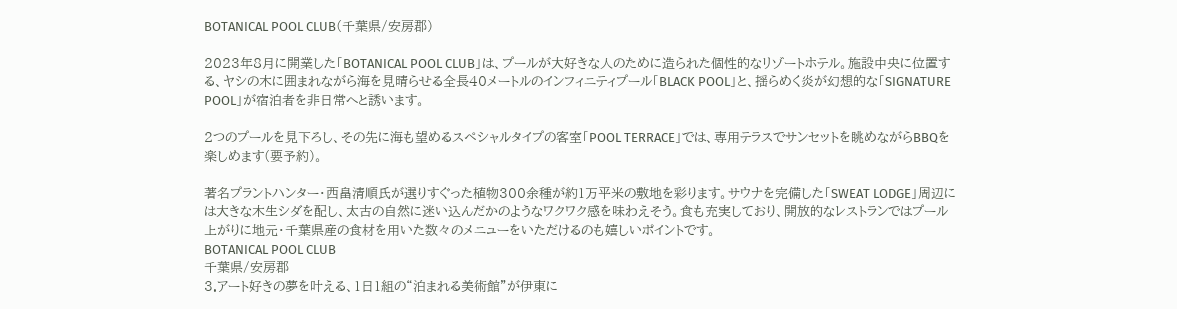BOTANICAL POOL CLUB(千葉県/安房郡)

2023年8月に開業した「BOTANICAL POOL CLUB」は、プールが大好きな人のために造られた個性的なリゾートホテル。施設中央に位置する、ヤシの木に囲まれながら海を見晴らせる全長40メートルのインフィニティプール「BLACK POOL」と、揺らめく炎が幻想的な「SIGNATURE POOL」が宿泊者を非日常へと誘います。

2つのプールを見下ろし、その先に海も望めるスペシャルタイプの客室「POOL TERRACE」では、専用テラスでサンセットを眺めながらBBQを楽しめます(要予約)。

著名プラントハンター・西畠清順氏が選りすぐった植物300余種が約1万平米の敷地を彩ります。サウナを完備した「SWEAT LODGE」周辺には大きな木生シダを配し、太古の自然に迷い込んだかのようなワクワク感を味わえそう。食も充実しており、開放的なレストランではプール上がりに地元・千葉県産の食材を用いた数々のメニューをいただけるのも嬉しいポイントです。
BOTANICAL POOL CLUB
千葉県/安房郡
3.アート好きの夢を叶える、1日1組の“泊まれる美術館”が伊東に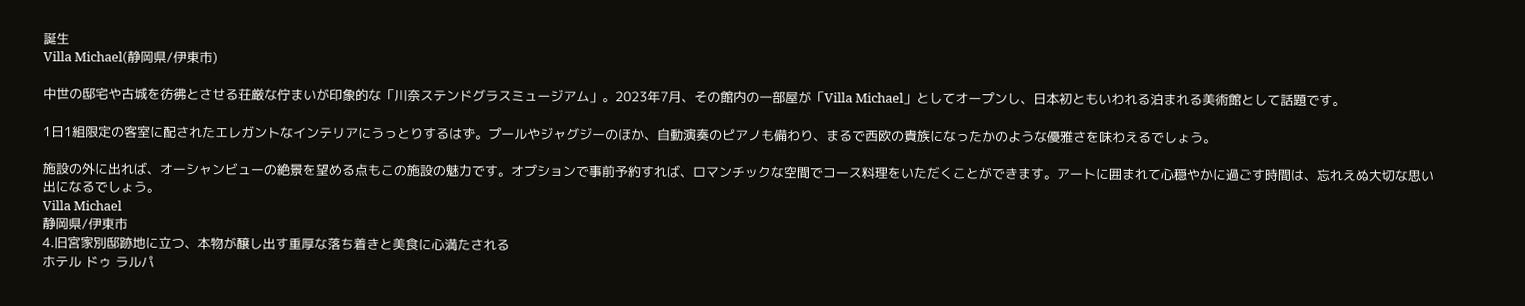誕生
Villa Michael(静岡県/伊東市)

中世の邸宅や古城を彷彿とさせる荘厳な佇まいが印象的な「川奈ステンドグラスミュージアム」。2023年7月、その館内の一部屋が「Villa Michael」としてオープンし、日本初ともいわれる泊まれる美術館として話題です。

1日1組限定の客室に配されたエレガントなインテリアにうっとりするはず。プールやジャグジーのほか、自動演奏のピアノも備わり、まるで西欧の貴族になったかのような優雅さを味わえるでしょう。

施設の外に出れば、オーシャンビューの絶景を望める点もこの施設の魅力です。オプションで事前予約すれば、ロマンチックな空間でコース料理をいただくことができます。アートに囲まれて心穏やかに過ごす時間は、忘れえぬ大切な思い出になるでしょう。
Villa Michael
静岡県/伊東市
4.旧宮家別邸跡地に立つ、本物が醸し出す重厚な落ち着きと美食に心満たされる
ホテル ドゥ ラルパ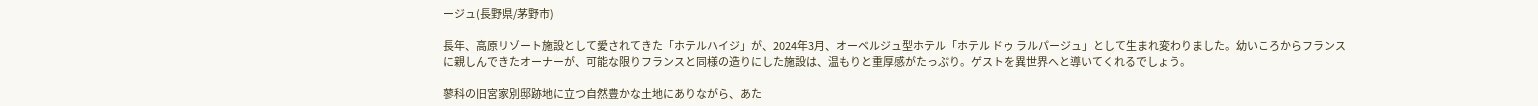ージュ(長野県/茅野市)

長年、高原リゾート施設として愛されてきた「ホテルハイジ」が、2024年3月、オーベルジュ型ホテル「ホテル ドゥ ラルパージュ」として生まれ変わりました。幼いころからフランスに親しんできたオーナーが、可能な限りフランスと同様の造りにした施設は、温もりと重厚感がたっぷり。ゲストを異世界へと導いてくれるでしょう。

蓼科の旧宮家別邸跡地に立つ自然豊かな土地にありながら、あた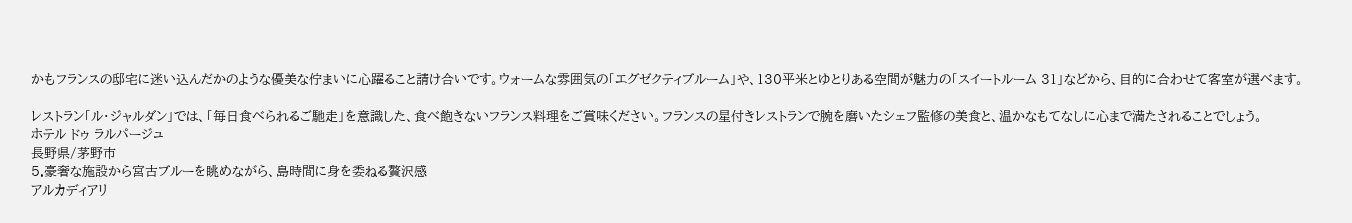かもフランスの邸宅に迷い込んだかのような優美な佇まいに心躍ること請け合いです。ウォームな雰囲気の「エグゼクティブルーム」や、130平米とゆとりある空間が魅力の「スイートルーム 31」などから、目的に合わせて客室が選べます。

レストラン「ル・ジャルダン」では、「毎日食べられるご馳走」を意識した、食べ飽きないフランス料理をご賞味ください。フランスの星付きレストランで腕を磨いたシェフ監修の美食と、温かなもてなしに心まで満たされることでしょう。
ホテル ドゥ ラルパージュ
長野県/茅野市
5.豪奢な施設から宮古ブルーを眺めながら、島時間に身を委ねる贅沢感
アルカディアリ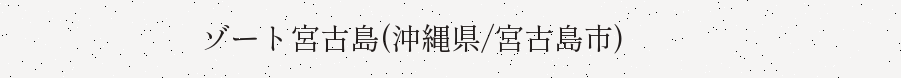ゾート宮古島(沖縄県/宮古島市)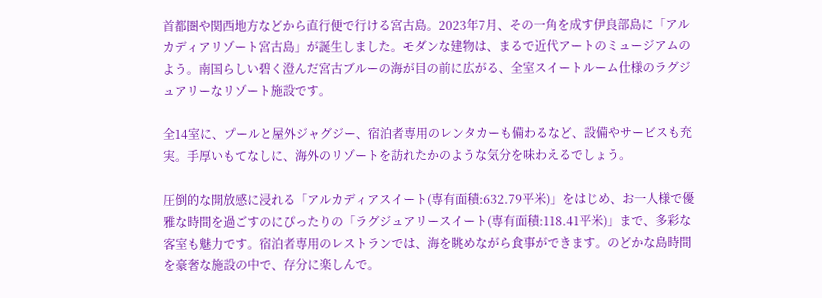首都圏や関西地方などから直行便で行ける宮古島。2023年7月、その一角を成す伊良部島に「アルカディアリゾート宮古島」が誕生しました。モダンな建物は、まるで近代アートのミュージアムのよう。南国らしい碧く澄んだ宮古ブルーの海が目の前に広がる、全室スイートルーム仕様のラグジュアリーなリゾート施設です。

全14室に、プールと屋外ジャグジー、宿泊者専用のレンタカーも備わるなど、設備やサービスも充実。手厚いもてなしに、海外のリゾートを訪れたかのような気分を味わえるでしょう。

圧倒的な開放感に浸れる「アルカディアスイート(専有面積:632.79平米)」をはじめ、お一人様で優雅な時間を過ごすのにぴったりの「ラグジュアリースイート(専有面積:118.41平米)」まで、多彩な客室も魅力です。宿泊者専用のレストランでは、海を眺めながら食事ができます。のどかな島時間を豪奢な施設の中で、存分に楽しんで。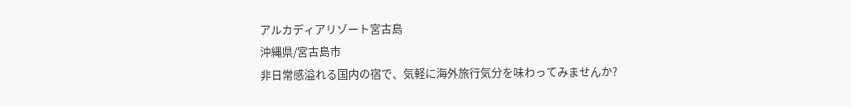アルカディアリゾート宮古島
沖縄県/宮古島市
非日常感溢れる国内の宿で、気軽に海外旅行気分を味わってみませんか?